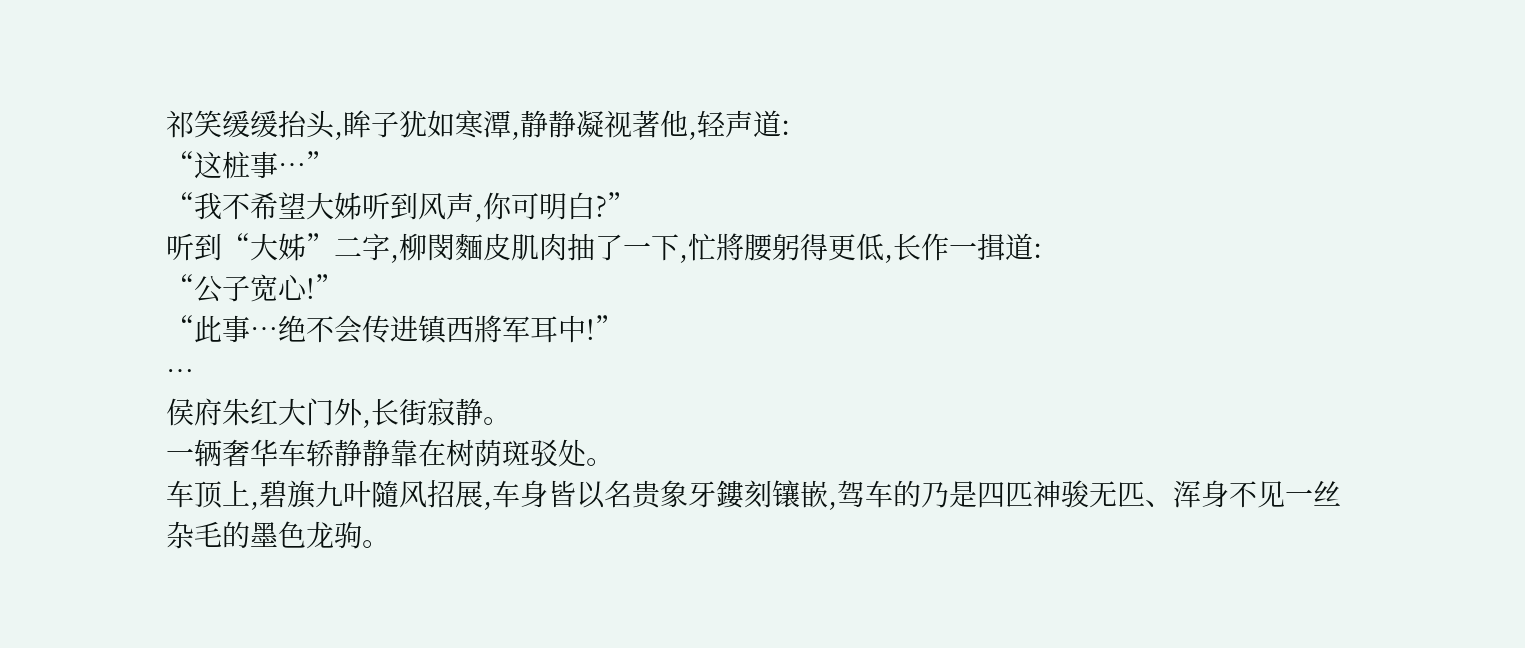祁笑缓缓抬头,眸子犹如寒潭,静静凝视著他,轻声道:
“这桩事…”
“我不希望大姊听到风声,你可明白?”
听到“大姊”二字,柳閔麵皮肌肉抽了一下,忙將腰躬得更低,长作一揖道:
“公子宽心!”
“此事…绝不会传进镇西將军耳中!”
…
侯府朱红大门外,长街寂静。
一辆奢华车轿静静靠在树荫斑驳处。
车顶上,碧旗九叶隨风招展,车身皆以名贵象牙鏤刻镶嵌,驾车的乃是四匹神骏无匹、浑身不见一丝杂毛的墨色龙驹。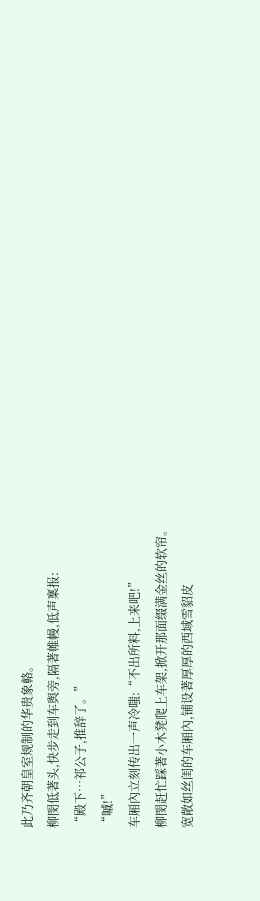此乃齐朝皇室规制的华贵象輅。
柳閔低著头,快步走到车舆旁,隔著帷幔,低声稟报:
“殿下…祁公子,推辞了。”
“嘁!”
车厢內立刻传出一声冷嗤:“不出所料,上来吧!”
柳閔赶忙踩著小木凳爬上车架,掀开那面缀满金丝的软帘。
宽敞如丝闺的车厢內,铺设著厚厚的西域雪貂皮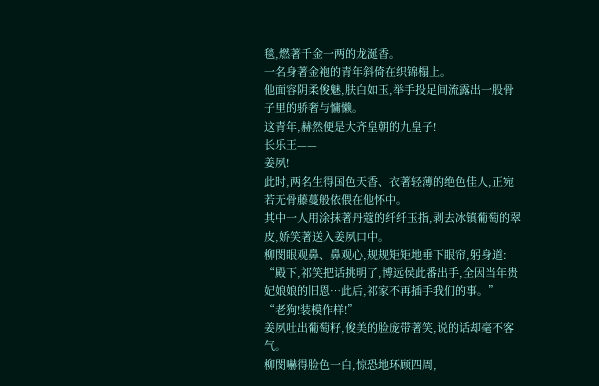毯,燃著千金一两的龙涎香。
一名身著金袍的青年斜倚在织锦榻上。
他面容阴柔俊魅,肤白如玉,举手投足间流露出一股骨子里的骄奢与慵懒。
这青年,赫然便是大齐皇朝的九皇子!
长乐王——
姜夙!
此时,两名生得国色天香、衣著轻薄的绝色佳人,正宛若无骨藤蔓般依偎在他怀中。
其中一人用涂抹著丹蔻的纤纤玉指,剥去冰镇葡萄的翠皮,娇笑著送入姜夙口中。
柳閔眼观鼻、鼻观心,规规矩矩地垂下眼帘,躬身道:
“殿下,祁笑把话挑明了,博远侯此番出手,全因当年贵妃娘娘的旧恩…此后,祁家不再插手我们的事。”
“老狗!装模作样!”
姜夙吐出葡萄籽,俊美的脸庞带著笑,说的话却毫不客气。
柳閔嚇得脸色一白,惊恐地环顾四周,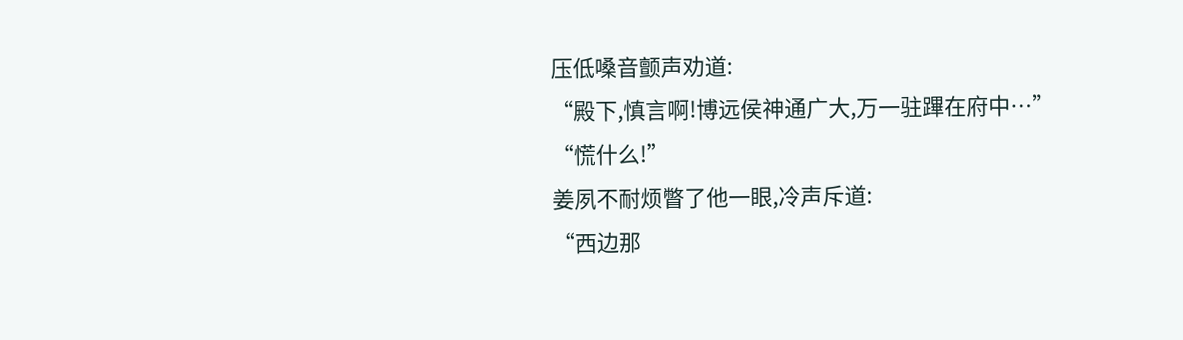压低嗓音颤声劝道:
“殿下,慎言啊!博远侯神通广大,万一驻蹕在府中…”
“慌什么!”
姜夙不耐烦瞥了他一眼,冷声斥道:
“西边那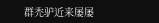群禿驴近来屡屡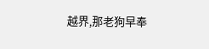越界,那老狗早奉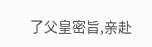了父皇密旨,亲赴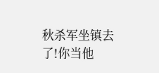秋杀军坐镇去了!你当他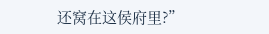还窝在这侯府里?”